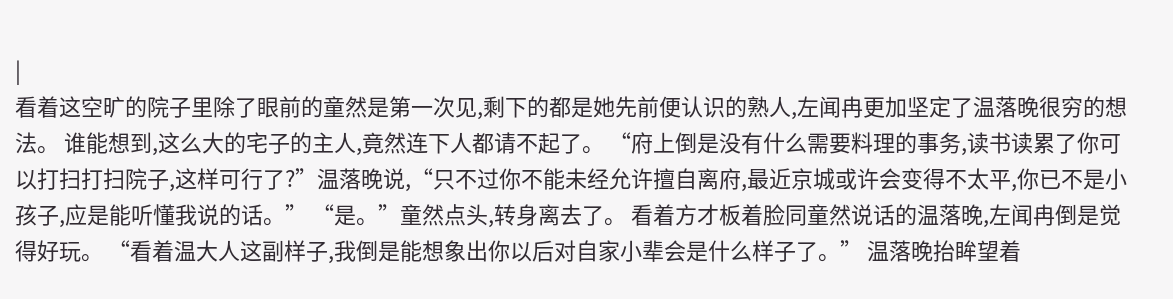|
看着这空旷的院子里除了眼前的童然是第一次见,剩下的都是她先前便认识的熟人,左闻冉更加坚定了温落晚很穷的想法。 谁能想到,这么大的宅子的主人,竟然连下人都请不起了。 “府上倒是没有什么需要料理的事务,读书读累了你可以打扫打扫院子,这样可行了?”温落晚说,“只不过你不能未经允许擅自离府,最近京城或许会变得不太平,你已不是小孩子,应是能听懂我说的话。” “是。”童然点头,转身离去了。 看着方才板着脸同童然说话的温落晚,左闻冉倒是觉得好玩。 “看着温大人这副样子,我倒是能想象出你以后对自家小辈会是什么样子了。” 温落晚抬眸望着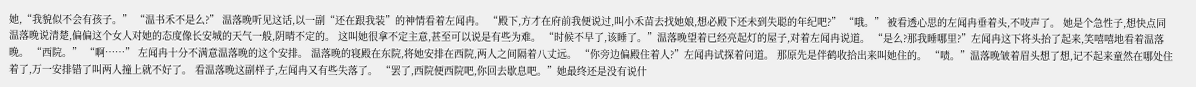她,“我貌似不会有孩子。” “温书禾不是么?” 温落晚听见这话,以一副“还在跟我装”的神情看着左闻冉。 “殿下,方才在府前我便说过,叫小禾苗去找她娘,想必殿下还未到失聪的年纪吧?” “哦。” 被看透心思的左闻冉垂着头,不吱声了。 她是个急性子,想快点同温落晚说清楚,偏偏这个女人对她的态度像长安城的天气一般,阴晴不定的。 这叫她很拿不定主意,甚至可以说是有些为难。 “时候不早了,该睡了。”温落晚望着已经亮起灯的屋子,对着左闻冉说道。 “是么?那我睡哪里?”左闻冉这下将头抬了起来,笑嘻嘻地看着温落晚。 “西院。” “啊……” 左闻冉十分不满意温落晚的这个安排。 温落晚的寝殿在东院,将她安排在西院,两人之间隔着八丈远。 “你旁边偏殿住着人?”左闻冉试探着问道。 那原先是伴鹤收拾出来叫她住的。 “啧。”温落晚皱着眉头想了想,记不起来童然在哪处住着了,万一安排错了叫两人撞上就不好了。 看温落晚这副样子,左闻冉又有些失落了。 “罢了,西院便西院吧,你回去歇息吧。”她最终还是没有说什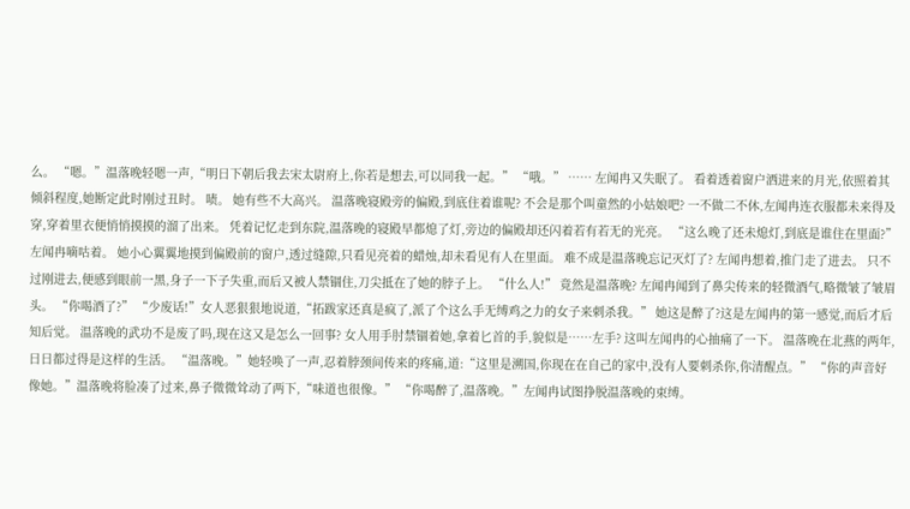么。 “嗯。”温落晚轻嗯一声,“明日下朝后我去宋太尉府上,你若是想去,可以同我一起。” “哦。” …… 左闻冉又失眠了。 看着透着窗户洒进来的月光,依照着其倾斜程度,她断定此时刚过丑时。 啧。 她有些不大高兴。 温落晚寝殿旁的偏殿,到底住着谁呢? 不会是那个叫童然的小姑娘吧? 一不做二不休,左闻冉连衣服都未来得及穿,穿着里衣便悄悄摸摸的溜了出来。 凭着记忆走到东院,温落晚的寝殿早都熄了灯,旁边的偏殿却还闪着若有若无的光亮。 “这么晚了还未熄灯,到底是谁住在里面?”左闻冉嘀咕着。 她小心翼翼地摸到偏殿前的窗户,透过缝隙,只看见亮着的蜡烛,却未看见有人在里面。 难不成是温落晚忘记灭灯了? 左闻冉想着,推门走了进去。 只不过刚进去,便感到眼前一黑,身子一下子失重,而后又被人禁锢住,刀尖抵在了她的脖子上。 “什么人!” 竟然是温落晚? 左闻冉闻到了鼻尖传来的轻微酒气,略微皱了皱眉头。 “你喝酒了?” “少废话!”女人恶狠狠地说道,“拓跋家还真是疯了,派了个这么手无缚鸡之力的女子来刺杀我。” 她这是醉了?这是左闻冉的第一感觉,而后才后知后觉。 温落晚的武功不是废了吗,现在这又是怎么一回事? 女人用手肘禁锢着她,拿着匕首的手,貌似是……左手? 这叫左闻冉的心抽痛了一下。 温落晚在北燕的两年,日日都过得是这样的生活。 “温落晚。”她轻唤了一声,忍着脖颈间传来的疼痛,道:“这里是溯国,你现在在自己的家中,没有人要刺杀你,你清醒点。” “你的声音好像她。”温落晚将脸凑了过来,鼻子微微耸动了两下,“味道也很像。” “你喝醉了,温落晚。”左闻冉试图挣脱温落晚的束缚。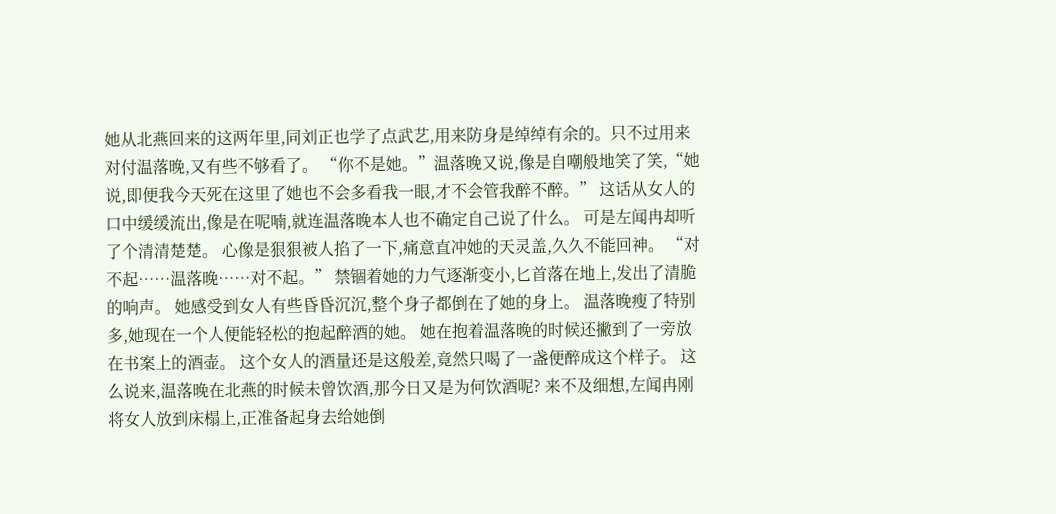她从北燕回来的这两年里,同刘正也学了点武艺,用来防身是绰绰有余的。只不过用来对付温落晚,又有些不够看了。 “你不是她。”温落晚又说,像是自嘲般地笑了笑,“她说,即便我今天死在这里了她也不会多看我一眼,才不会管我醉不醉。” 这话从女人的口中缓缓流出,像是在呢喃,就连温落晚本人也不确定自己说了什么。 可是左闻冉却听了个清清楚楚。 心像是狠狠被人掐了一下,痛意直冲她的天灵盖,久久不能回神。 “对不起……温落晚……对不起。” 禁锢着她的力气逐渐变小,匕首落在地上,发出了清脆的响声。 她感受到女人有些昏昏沉沉,整个身子都倒在了她的身上。 温落晚瘦了特别多,她现在一个人便能轻松的抱起醉酒的她。 她在抱着温落晚的时候还撇到了一旁放在书案上的酒壶。 这个女人的酒量还是这般差,竟然只喝了一盏便醉成这个样子。 这么说来,温落晚在北燕的时候未曾饮酒,那今日又是为何饮酒呢? 来不及细想,左闻冉刚将女人放到床榻上,正准备起身去给她倒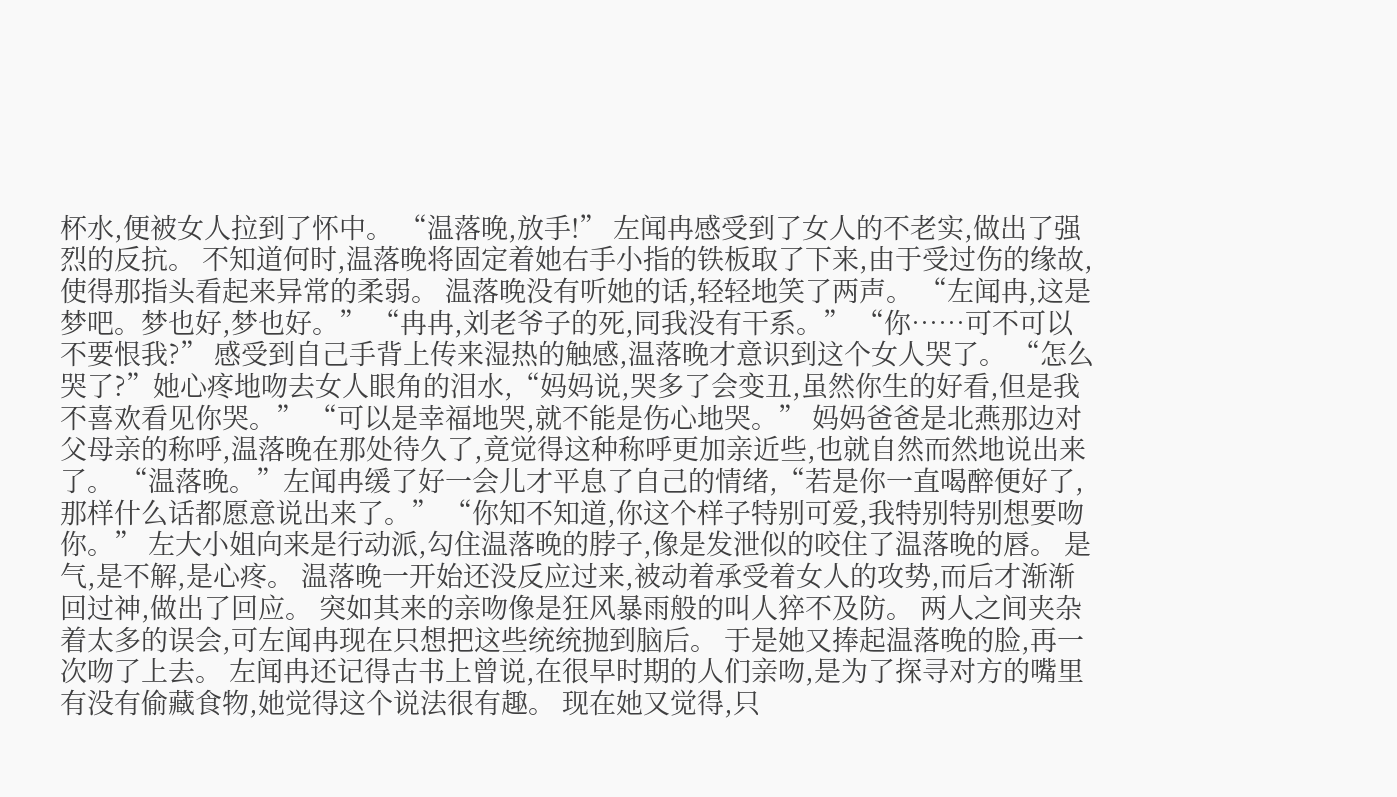杯水,便被女人拉到了怀中。 “温落晚,放手!” 左闻冉感受到了女人的不老实,做出了强烈的反抗。 不知道何时,温落晚将固定着她右手小指的铁板取了下来,由于受过伤的缘故,使得那指头看起来异常的柔弱。 温落晚没有听她的话,轻轻地笑了两声。 “左闻冉,这是梦吧。梦也好,梦也好。” “冉冉,刘老爷子的死,同我没有干系。” “你……可不可以不要恨我?” 感受到自己手背上传来湿热的触感,温落晚才意识到这个女人哭了。 “怎么哭了?”她心疼地吻去女人眼角的泪水,“妈妈说,哭多了会变丑,虽然你生的好看,但是我不喜欢看见你哭。” “可以是幸福地哭,就不能是伤心地哭。” 妈妈爸爸是北燕那边对父母亲的称呼,温落晚在那处待久了,竟觉得这种称呼更加亲近些,也就自然而然地说出来了。 “温落晚。”左闻冉缓了好一会儿才平息了自己的情绪,“若是你一直喝醉便好了,那样什么话都愿意说出来了。” “你知不知道,你这个样子特别可爱,我特别特别想要吻你。” 左大小姐向来是行动派,勾住温落晚的脖子,像是发泄似的咬住了温落晚的唇。 是气,是不解,是心疼。 温落晚一开始还没反应过来,被动着承受着女人的攻势,而后才渐渐回过神,做出了回应。 突如其来的亲吻像是狂风暴雨般的叫人猝不及防。 两人之间夹杂着太多的误会,可左闻冉现在只想把这些统统抛到脑后。 于是她又捧起温落晚的脸,再一次吻了上去。 左闻冉还记得古书上曾说,在很早时期的人们亲吻,是为了探寻对方的嘴里有没有偷藏食物,她觉得这个说法很有趣。 现在她又觉得,只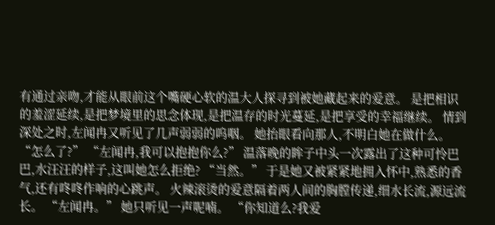有通过亲吻,才能从眼前这个嘴硬心软的温大人探寻到被她藏起来的爱意。 是把相识的羞涩延续,是把梦境里的思念体现,是把温存的时光蔓延,是把享受的幸福继续。 情到深处之时,左闻冉又听见了几声弱弱的呜咽。 她抬眼看向那人,不明白她在做什么。 “怎么了?” “左闻冉,我可以抱抱你么?” 温落晚的眸子中头一次露出了这种可怜巴巴,水汪汪的样子,这叫她怎么拒绝? “当然。” 于是她又被紧紧地拥入怀中,熟悉的香气,还有咚咚作响的心跳声。 火辣滚烫的爱意隔着两人间的胸膛传递,细水长流,源远流长。 “左闻冉。” 她只听见一声呢喃。 “你知道么?我爱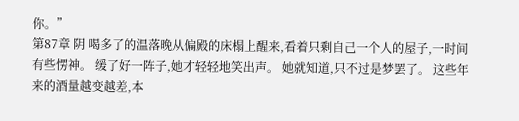你。”
第87章 阴 喝多了的温落晚从偏殿的床榻上醒来,看着只剩自己一个人的屋子,一时间有些愣神。 缓了好一阵子,她才轻轻地笑出声。 她就知道,只不过是梦罢了。 这些年来的酒量越变越差,本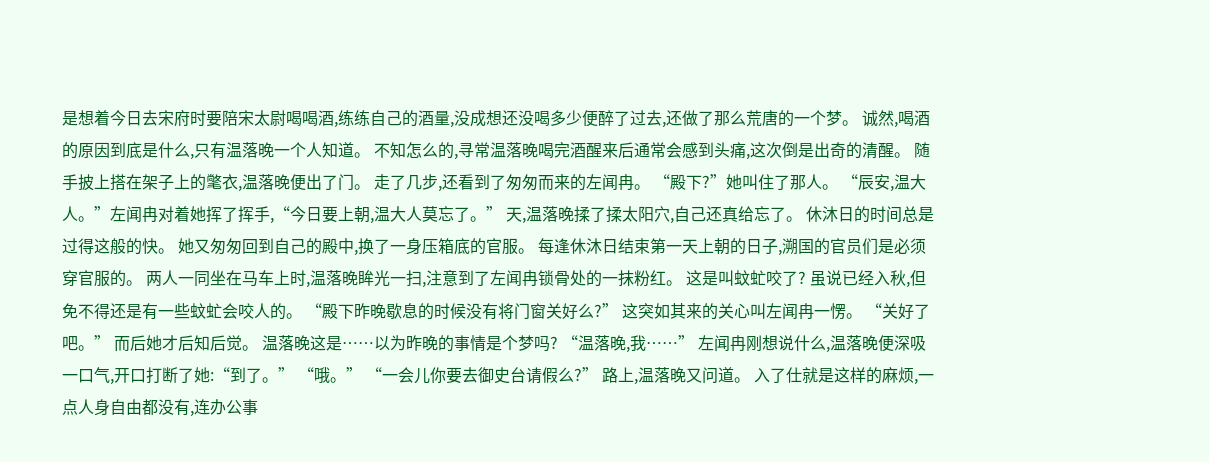是想着今日去宋府时要陪宋太尉喝喝酒,练练自己的酒量,没成想还没喝多少便醉了过去,还做了那么荒唐的一个梦。 诚然,喝酒的原因到底是什么,只有温落晚一个人知道。 不知怎么的,寻常温落晚喝完酒醒来后通常会感到头痛,这次倒是出奇的清醒。 随手披上搭在架子上的氅衣,温落晚便出了门。 走了几步,还看到了匆匆而来的左闻冉。 “殿下?”她叫住了那人。 “辰安,温大人。”左闻冉对着她挥了挥手,“今日要上朝,温大人莫忘了。” 天,温落晚揉了揉太阳穴,自己还真给忘了。 休沐日的时间总是过得这般的快。 她又匆匆回到自己的殿中,换了一身压箱底的官服。 每逢休沐日结束第一天上朝的日子,溯国的官员们是必须穿官服的。 两人一同坐在马车上时,温落晚眸光一扫,注意到了左闻冉锁骨处的一抹粉红。 这是叫蚊虻咬了? 虽说已经入秋,但免不得还是有一些蚊虻会咬人的。 “殿下昨晚歇息的时候没有将门窗关好么?” 这突如其来的关心叫左闻冉一愣。 “关好了吧。” 而后她才后知后觉。 温落晚这是……以为昨晚的事情是个梦吗? “温落晚,我……” 左闻冉刚想说什么,温落晚便深吸一口气,开口打断了她:“到了。” “哦。” “一会儿你要去御史台请假么?” 路上,温落晚又问道。 入了仕就是这样的麻烦,一点人身自由都没有,连办公事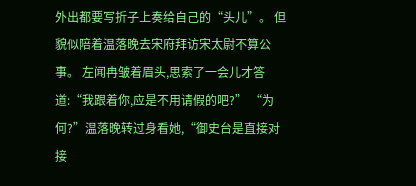外出都要写折子上奏给自己的“头儿”。 但貌似陪着温落晚去宋府拜访宋太尉不算公事。 左闻冉皱着眉头,思索了一会儿才答道:“我跟着你,应是不用请假的吧?” “为何?”温落晚转过身看她,“御史台是直接对接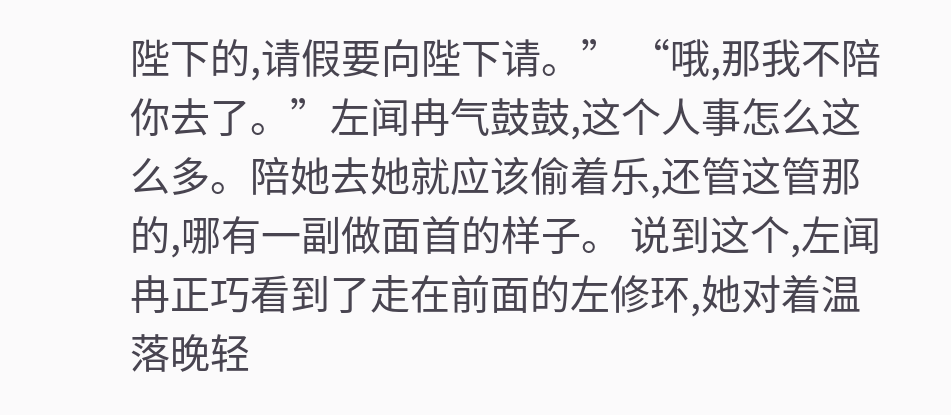陛下的,请假要向陛下请。” “哦,那我不陪你去了。”左闻冉气鼓鼓,这个人事怎么这么多。陪她去她就应该偷着乐,还管这管那的,哪有一副做面首的样子。 说到这个,左闻冉正巧看到了走在前面的左修环,她对着温落晚轻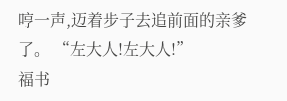哼一声,迈着步子去追前面的亲爹了。 “左大人!左大人!”
福书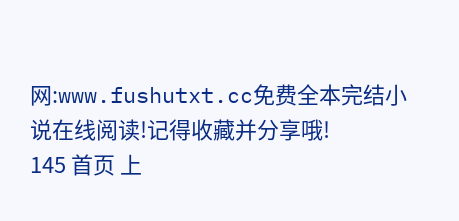网:www.fushutxt.cc免费全本完结小说在线阅读!记得收藏并分享哦!
145 首页 上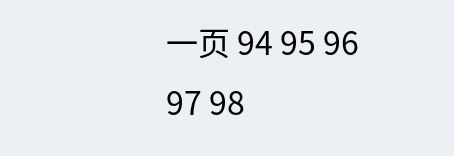一页 94 95 96 97 98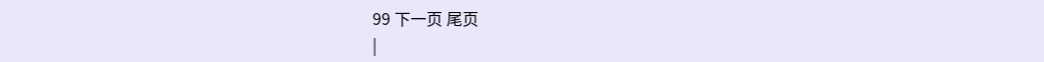99 下一页 尾页
|